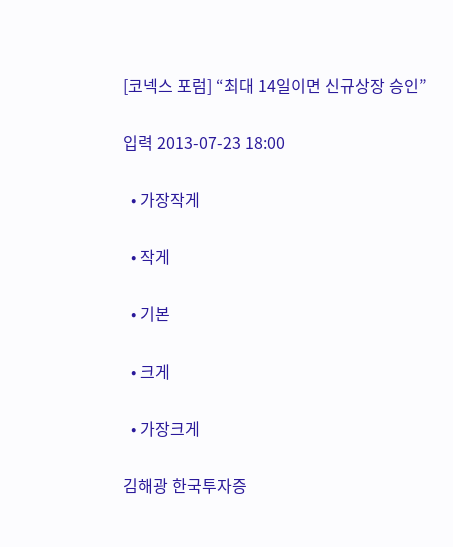[코넥스 포럼] “최대 14일이면 신규상장 승인”

입력 2013-07-23 18:00

  • 가장작게

  • 작게

  • 기본

  • 크게

  • 가장크게

김해광 한국투자증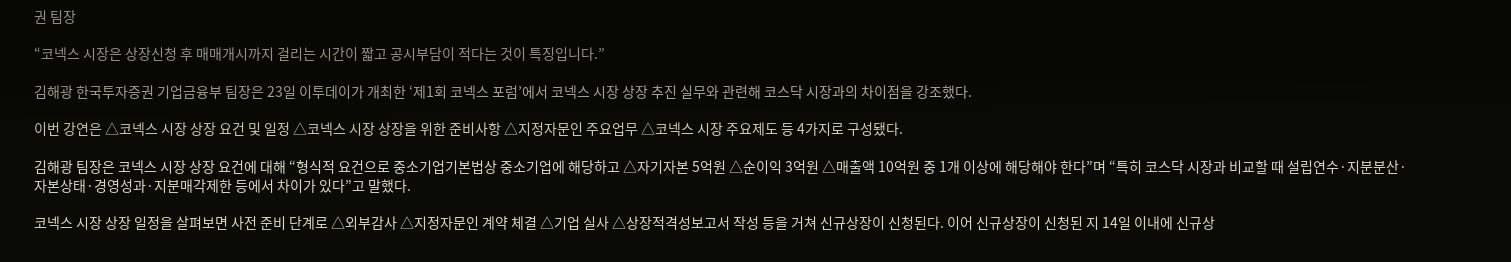권 팀장

“코넥스 시장은 상장신청 후 매매개시까지 걸리는 시간이 짧고 공시부담이 적다는 것이 특징입니다.”

김해광 한국투자증권 기업금융부 팀장은 23일 이투데이가 개최한 ‘제1회 코넥스 포럼’에서 코넥스 시장 상장 추진 실무와 관련해 코스닥 시장과의 차이점을 강조했다.

이번 강연은 △코넥스 시장 상장 요건 및 일정 △코넥스 시장 상장을 위한 준비사항 △지정자문인 주요업무 △코넥스 시장 주요제도 등 4가지로 구성됐다.

김해광 팀장은 코넥스 시장 상장 요건에 대해 “형식적 요건으로 중소기업기본법상 중소기업에 해당하고 △자기자본 5억원 △순이익 3억원 △매출액 10억원 중 1개 이상에 해당해야 한다”며 “특히 코스닥 시장과 비교할 때 설립연수·지분분산·자본상태·경영성과·지분매각제한 등에서 차이가 있다”고 말했다.

코넥스 시장 상장 일정을 살펴보면 사전 준비 단계로 △외부감사 △지정자문인 계약 체결 △기업 실사 △상장적격성보고서 작성 등을 거쳐 신규상장이 신청된다. 이어 신규상장이 신청된 지 14일 이내에 신규상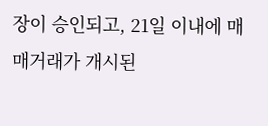장이 승인되고, 21일 이내에 매매거래가 개시된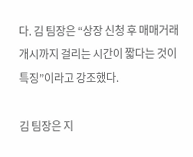다. 김 팀장은 “상장 신청 후 매매거래 개시까지 걸리는 시간이 짧다는 것이 특징”이라고 강조했다.

김 팀장은 지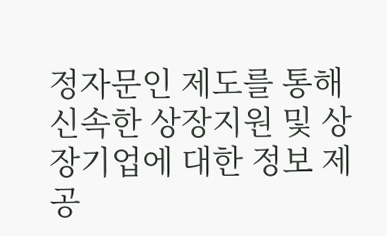정자문인 제도를 통해 신속한 상장지원 및 상장기업에 대한 정보 제공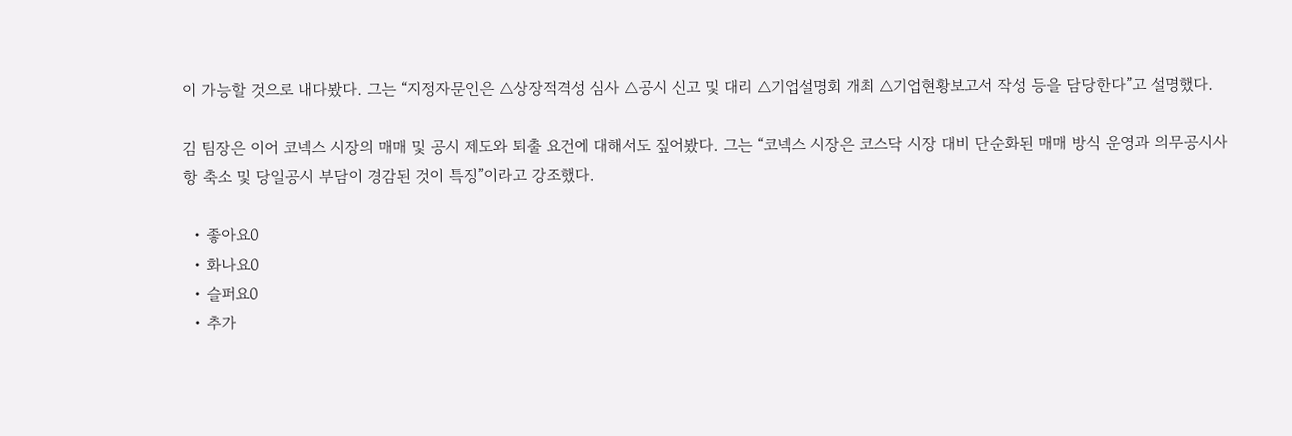이 가능할 것으로 내다봤다. 그는 “지정자문인은 △상장적격성 심사 △공시 신고 및 대리 △기업설명회 개최 △기업현황보고서 작성 등을 담당한다”고 설명했다.

김 팀장은 이어 코넥스 시장의 매매 및 공시 제도와 퇴출 요건에 대해서도 짚어봤다. 그는 “코넥스 시장은 코스닥 시장 대비 단순화된 매매 방식 운영과 의무공시사항 축소 및 당일공시 부담이 경감된 것이 특징”이라고 강조했다.

  • 좋아요0
  • 화나요0
  • 슬퍼요0
  • 추가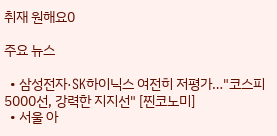취재 원해요0

주요 뉴스

  • 삼성전자·SK하이닉스 여전히 저평가…"코스피 5000선, 강력한 지지선" [찐코노미]
  • 서울 아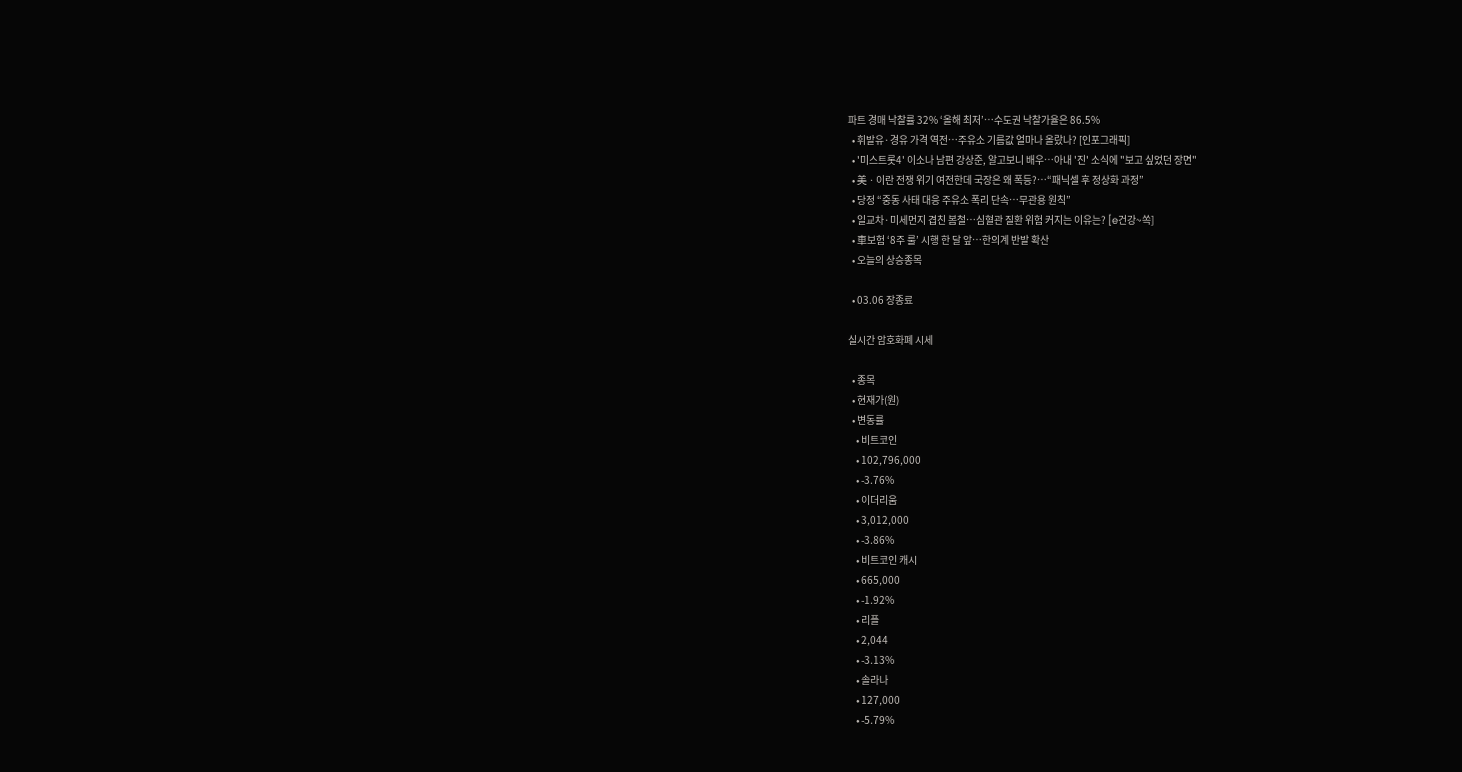파트 경매 낙찰률 32% ‘올해 최저’⋯수도권 낙찰가율은 86.5%
  • 휘발유·경유 가격 역전…주유소 기름값 얼마나 올랐나? [인포그래픽]
  • '미스트롯4' 이소나 남편 강상준, 알고보니 배우⋯아내 '진' 소식에 "보고 싶었던 장면"
  • 美ㆍ이란 전쟁 위기 여전한데 국장은 왜 폭등?⋯“패닉셀 후 정상화 과정”
  • 당정 “중동 사태 대응 주유소 폭리 단속…무관용 원칙”
  • 일교차·미세먼지 겹친 봄철…심혈관 질환 위험 커지는 이유는? [e건강~쏙]
  • 車보험 ‘8주 룰’ 시행 한 달 앞…한의계 반발 확산
  • 오늘의 상승종목

  • 03.06 장종료

실시간 암호화폐 시세

  • 종목
  • 현재가(원)
  • 변동률
    • 비트코인
    • 102,796,000
    • -3.76%
    • 이더리움
    • 3,012,000
    • -3.86%
    • 비트코인 캐시
    • 665,000
    • -1.92%
    • 리플
    • 2,044
    • -3.13%
    • 솔라나
    • 127,000
    • -5.79%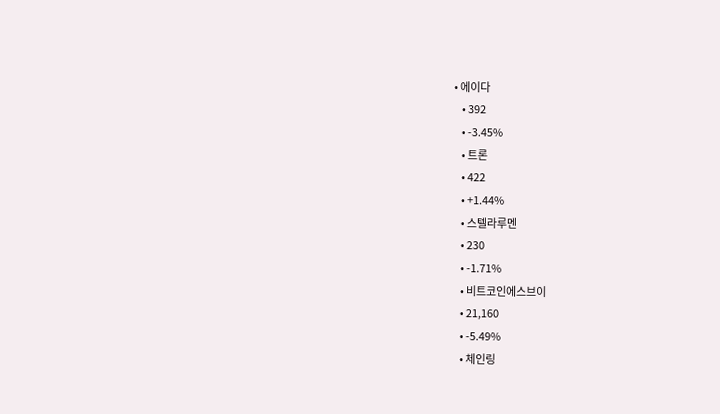• 에이다
    • 392
    • -3.45%
    • 트론
    • 422
    • +1.44%
    • 스텔라루멘
    • 230
    • -1.71%
    • 비트코인에스브이
    • 21,160
    • -5.49%
    • 체인링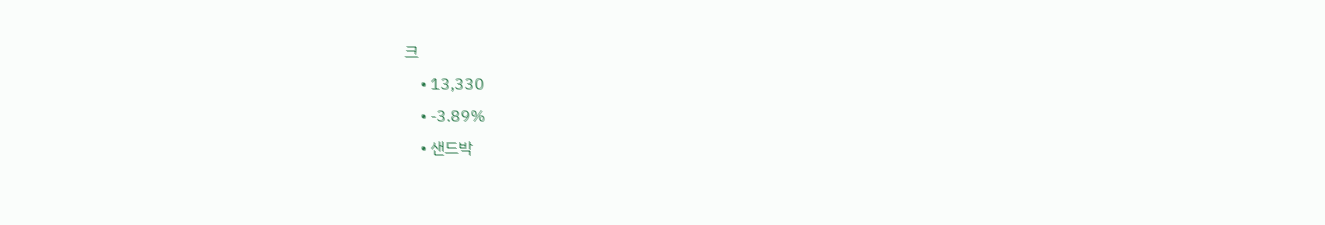크
    • 13,330
    • -3.89%
    • 샌드박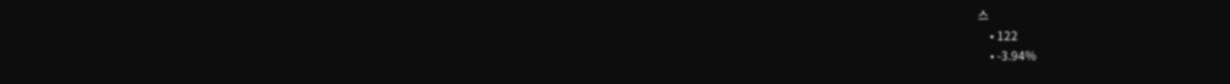스
    • 122
    • -3.94%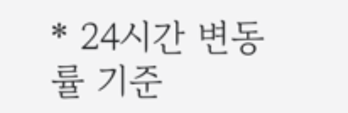* 24시간 변동률 기준